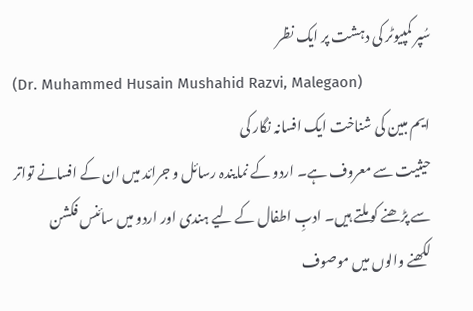سُپر کمپیوٹر کی دہشت پر ایک نظر
(Dr. Muhammed Husain Mushahid Razvi, Malegaon)
ایم مبین کی شناخت ایک افسانہ نگار کی
حیثیت سے معروف ہے۔ اردو کے نمایندہ رسائل و جرائد میں ان کے افسانے تواتر
سے پڑھنے کو ملتے ہیں۔ ادبِ اطفال کے لیے ہندی اور اردو میں سائنس فکشن
لکھنے والوں میں موصوف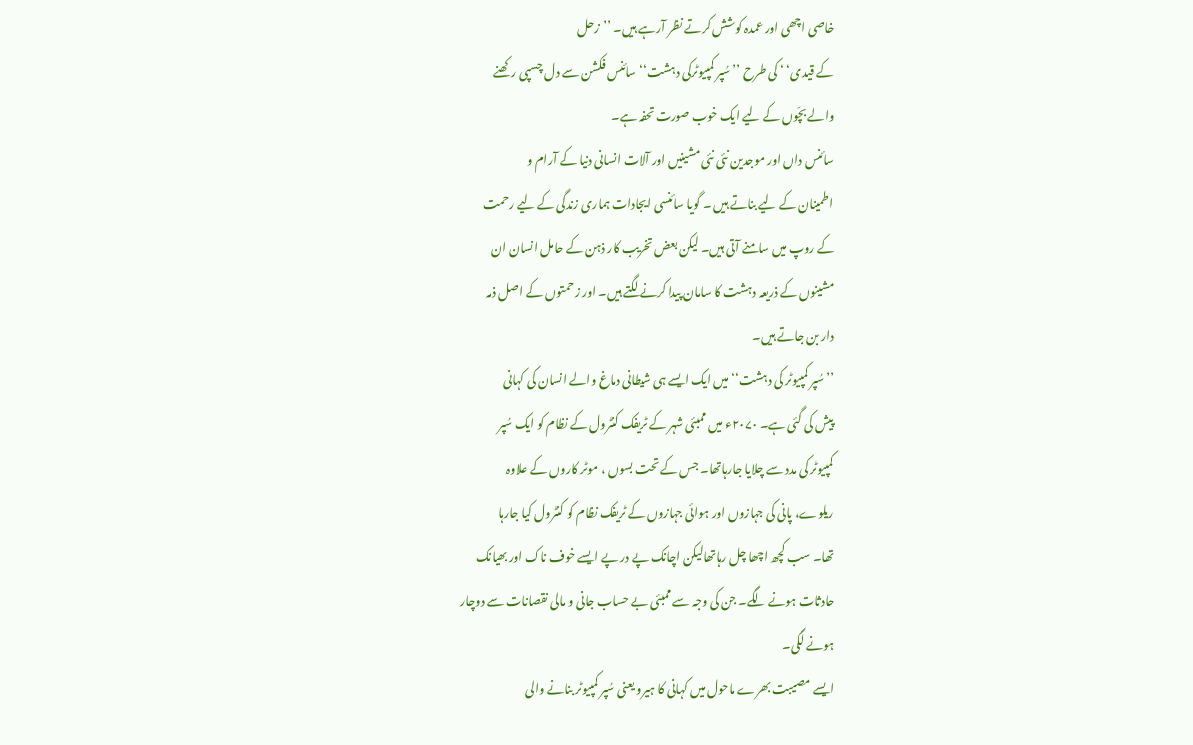خاصی اچھی اور عمدہ کوشش کرتے نظر آرہے ہیں۔ ’’زحل
کے قیدی‘ ‘ کی طرح ’’سُپر کمپیوٹرکی دہشت‘‘ سائنس فکشن سے دل چسپی رکھنے
والے بچّوں کے لیے ایک خوب صورت تحفہ ہے۔
سائنس داں اور موجدین نئی نئی مشینیں اور آلات انسانی دنیا کے آرام و
اطمینان کے لیے بناتے ہیں ۔ گویا سائنسی ایجادات ہماری زندگی کے لیے رحمت
کے روپ میں سامنے آتی ہیں۔ لیکن بعض تخریب کار ذہن کے حامل انسان ان
مشینوں کے ذریعہ دہشت کا سامان پیدا کرنے لگتے ہیں۔ اور زحمتوں کے اصل ذمہ
دار بن جاتے ہیں۔
’’سُپر کمپیوٹر کی دہشت‘‘میں ایک ایسے ہی شیطانی دماغ والے انسان کی کہانی
پیش کی گئی ہے۔ ۲۰۷۰ء میں ممبئی شہر کے ٹریفک کنٹرول کے نظام کو ایک سُپر
کمپیوٹر کی مدد سے چلایا جارہاتھا۔ جس کے تحت بسوں ، موٹر کاروں کے علاوہ
ریلوے، پانی کی جہازوں اور ہوائی جہازوں کے ٹریفک نظام کو کنٹرول کیا جارہا
تھا۔ سب کچھ اچھا چل رہاتھالیکن اچانک پے در پے ایسے خوف ناک اور بھیانک
حادثات ہونے لگے۔ جن کی وجہ سے ممبئی بے حساب جانی و مالی نقصانات سے دوچار
ہونے لگی۔
ایسے مصیبت بھرے ماحول میں کہانی کا ہیرو یعنی سُپر کمپیوٹر بنانے والی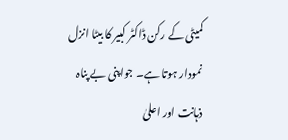کمیٹی کے رکن ڈاکٹر کبیر کا بیٹا انزل نمودار ہوتا ہے۔ جواپنی بے پناہ
ذہانت اور اعلیٰ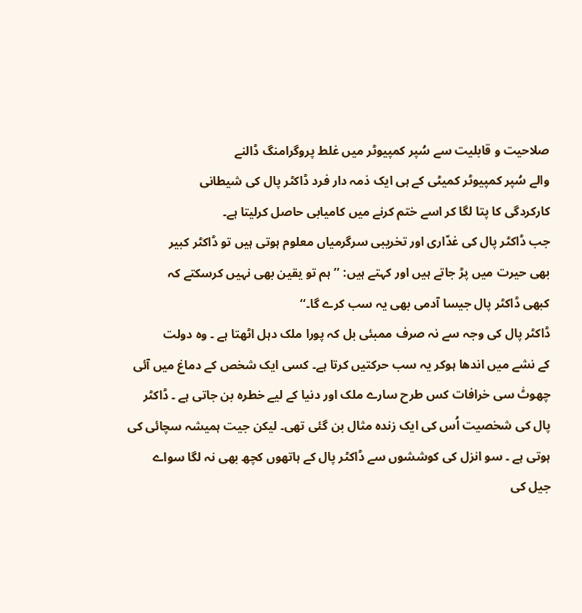صلاحیت و قابلیت سے سُپر کمپیوٹر میں غلط پروگرامنگ ڈالنے
والے سُپر کمپیوٹر کمیٹی کے ہی ایک ذمہ دار فرد ڈاکٹر پال کی شیطانی
کارکردگی کا پتا لگا کر اسے ختم کرنے میں کامیابی حاصل کرلیتا ہے۔
جب ڈاکٹر پال کی غدّاری اور تخریبی سرگرمیاں معلوم ہوتی ہیں تو ڈاکٹر کبیر
بھی حیرت میں پڑ جاتے ہیں اور کہتے ہیں: ’’ ہم تو یقین بھی نہیں کرسکتے کہ
کبھی ڈاکٹر پال جیسا آدمی بھی یہ سب کرے گا۔‘‘
ڈاکٹر پال کی وجہ سے نہ صرف ممبئی بل کہ پورا ملک دہل اٹھتا ہے ۔ وہ دولت
کے نشے میں اندھا ہوکر یہ سب حرکتیں کرتا ہے۔ کسی ایک شخص کے دماغ میں آئی
چھوٹٰ سی خرافات کس طرح سارے ملک اور دنیا کے لیے خطرہ بن جاتی ہے ۔ ڈاکٹر
پال کی شخصیت اُس کی ایک زندہ مثال بن گئی تھی۔ لیکن جیت ہمیشہ سچائی کی
ہوتی ہے ۔ سو انزل کی کوششوں سے ڈاکٹر پال کے ہاتھوں کچھ بھی نہ لگا سواے
جیل کی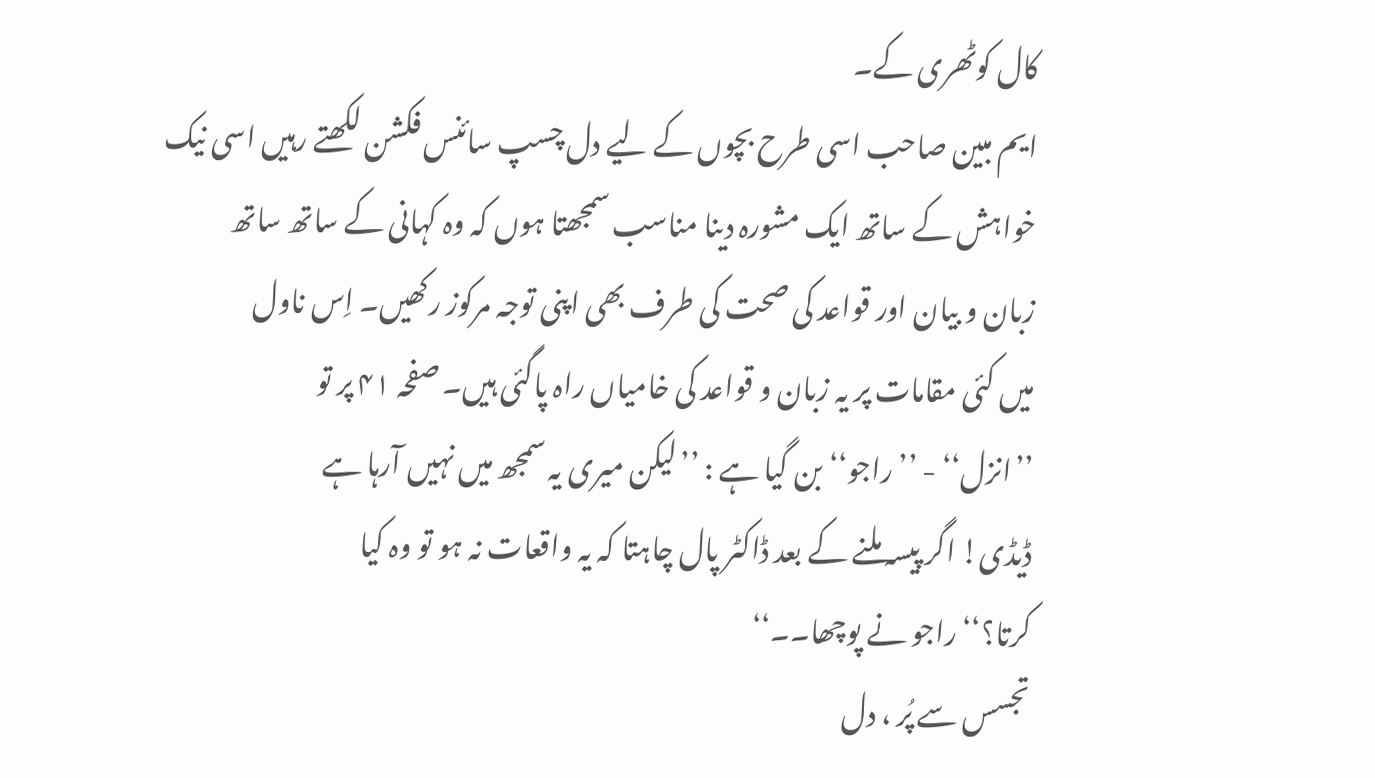کال کوٹھری کے۔
ایم مبین صاحب اسی طرح بچوں کے لیے دل چسپ سائنس فکشن لکھتے رہیں اسی نیک
خواہش کے ساتھ ایک مشورہ دینا مناسب سمجھتا ہوں کہ وہ کہانی کے ساتھ ساتھ
زبان و بیان اور قواعد کی صحت کی طرف بھی اپنی توجہ مرکوز رکھیں۔ اِس ناول
میں کئی مقامات پر یہ زبان و قواعد کی خامیاں راہ پاگئی ہیں۔ صفحہ ۴۱ پر تو
’’انزل‘‘ - ’’راجو‘‘ بن گیا ہے : ’’لیکن میری یہ سمجھ میں نہیں آرہا ہے
ڈیڈی! اگر پیسہ ملنے کے بعد ڈاکٹر پال چاہتا کہ یہ واقعات نہ ہو تو وہ کیا
کرتا؟‘‘ راجو نے پوچھا۔۔‘‘
تجسس سے پُر ، دل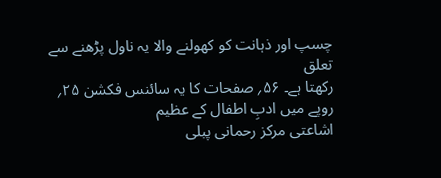چسپ اور ذہانت کو کھولنے والا یہ ناول پڑھنے سے تعلق
رکھتا ہے۔ ۵۶؍ صفحات کا یہ سائنس فکشن ۲۵؍ روپے میں ادبِ اطفال کے عظیم
اشاعتی مرکز رحمانی پبلی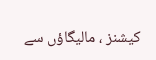کیشنز ، مالیگاؤں سے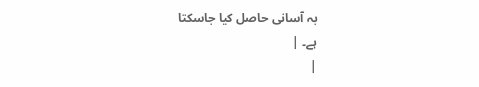بہ آسانی حاصل کیا جاسکتا
ہے۔ |
|